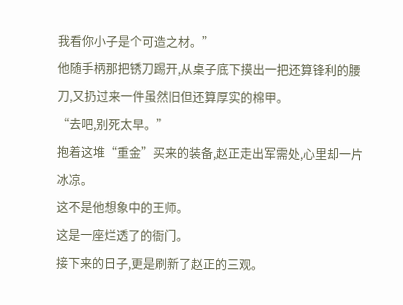我看你小子是个可造之材。”
他随手柄那把锈刀踢开,从桌子底下摸出一把还算锋利的腰刀,又扔过来一件虽然旧但还算厚实的棉甲。
“去吧,别死太早。”
抱着这堆“重金”买来的装备,赵正走出军需处,心里却一片冰凉。
这不是他想象中的王师。
这是一座烂透了的衙门。
接下来的日子,更是刷新了赵正的三观。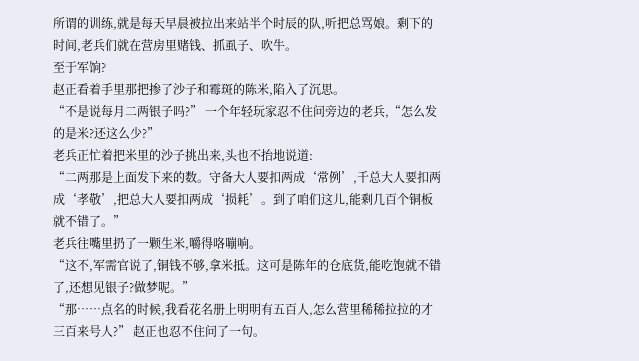所谓的训练,就是每天早晨被拉出来站半个时辰的队,听把总骂娘。剩下的时间,老兵们就在营房里赌钱、抓虱子、吹牛。
至于军饷?
赵正看着手里那把掺了沙子和霉斑的陈米,陷入了沉思。
“不是说每月二两银子吗?” 一个年轻玩家忍不住问旁边的老兵,“怎么发的是米?还这么少?”
老兵正忙着把米里的沙子挑出来,头也不抬地说道:
“二两那是上面发下来的数。守备大人要扣两成‘常例’,千总大人要扣两成‘孝敬’,把总大人要扣两成‘损耗’。到了咱们这儿,能剩几百个铜板就不错了。”
老兵往嘴里扔了一颗生米,嚼得咯嘣响。
“这不,军需官说了,铜钱不够,拿米抵。这可是陈年的仓底货,能吃饱就不错了,还想见银子?做梦呢。”
“那……点名的时候,我看花名册上明明有五百人,怎么营里稀稀拉拉的才三百来号人?” 赵正也忍不住问了一句。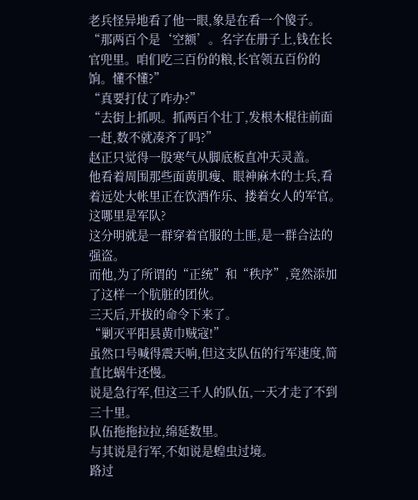老兵怪异地看了他一眼,象是在看一个傻子。
“那两百个是‘空额’。名字在册子上,钱在长官兜里。咱们吃三百份的粮,长官领五百份的饷。懂不懂?”
“真要打仗了咋办?”
“去街上抓呗。抓两百个壮丁,发根木棍往前面一赶,数不就凑齐了吗?”
赵正只觉得一股寒气从脚底板直冲天灵盖。
他看着周围那些面黄肌瘦、眼神麻木的士兵,看着远处大帐里正在饮酒作乐、搂着女人的军官。
这哪里是军队?
这分明就是一群穿着官服的土匪,是一群合法的强盗。
而他,为了所谓的“正统”和“秩序”,竟然添加了这样一个肮脏的团伙。
三天后,开拔的命令下来了。
“剿灭平阳县黄巾贼寇!”
虽然口号喊得震天响,但这支队伍的行军速度,简直比蜗牛还慢。
说是急行军,但这三千人的队伍,一天才走了不到三十里。
队伍拖拖拉拉,绵延数里。
与其说是行军,不如说是蝗虫过境。
路过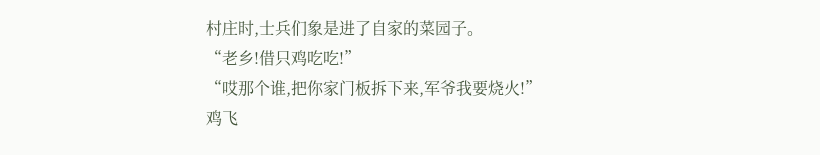村庄时,士兵们象是进了自家的菜园子。
“老乡!借只鸡吃吃!”
“哎那个谁,把你家门板拆下来,军爷我要烧火!”
鸡飞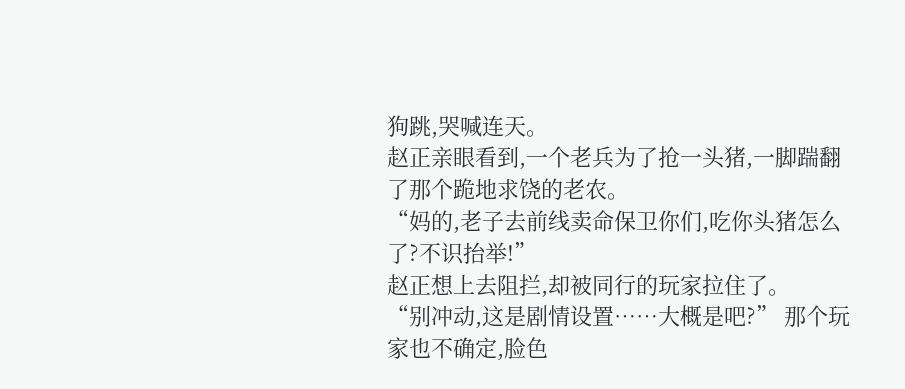狗跳,哭喊连天。
赵正亲眼看到,一个老兵为了抢一头猪,一脚踹翻了那个跪地求饶的老农。
“妈的,老子去前线卖命保卫你们,吃你头猪怎么了?不识抬举!”
赵正想上去阻拦,却被同行的玩家拉住了。
“别冲动,这是剧情设置……大概是吧?” 那个玩家也不确定,脸色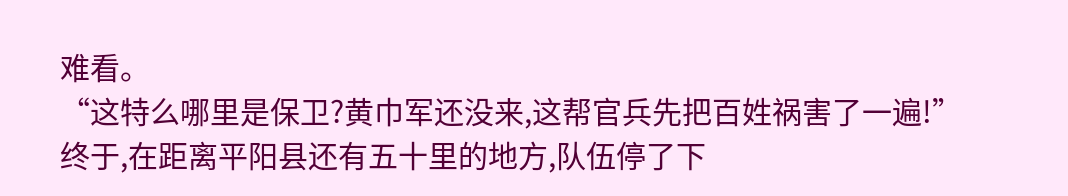难看。
“这特么哪里是保卫?黄巾军还没来,这帮官兵先把百姓祸害了一遍!”
终于,在距离平阳县还有五十里的地方,队伍停了下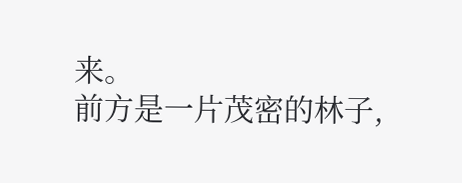来。
前方是一片茂密的林子,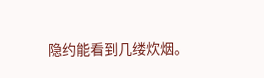隐约能看到几缕炊烟。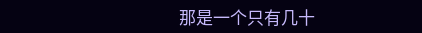那是一个只有几十